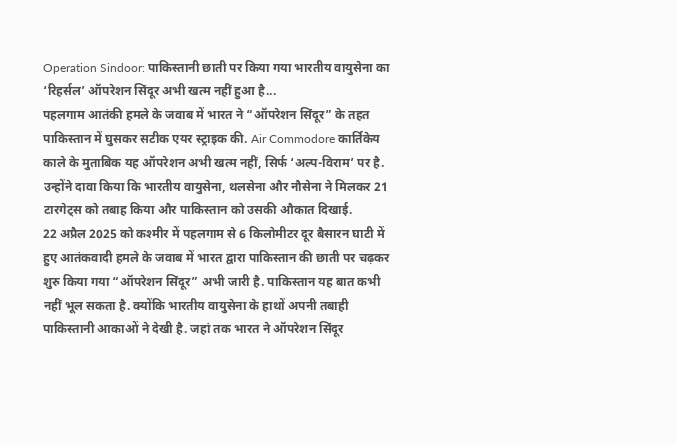Operation Sindoor: पाकिस्तानी छाती पर किया गया भारतीय वायुसेना का ‘रिहर्सल’ ऑपरेशन सिंदूर अभी खत्म नहीं हुआ है...
पहलगाम आतंकी हमले के जवाब में भारत ने “ऑपरेशन सिंदूर” के तहत पाकिस्तान में घुसकर सटीक एयर स्ट्राइक की. Air Commodore कार्तिकेय काले के मुताबिक यह ऑपरेशन अभी खत्म नहीं, सिर्फ ‘अल्प-विराम’ पर है. उन्होंने दावा किया कि भारतीय वायुसेना, थलसेना और नौसेना ने मिलकर 21 टारगेट्स को तबाह किया और पाकिस्तान को उसकी औकात दिखाई.
22 अप्रैल 2025 को कश्मीर में पहलगाम से 6 किलोमीटर दूर बैसारन घाटी में हुए आतंकवादी हमले के जवाब में भारत द्वारा पाकिस्तान की छाती पर चढ़कर शुरु किया गया “ऑपरेशन सिंदूर” अभी जारी है. पाकिस्तान यह बात कभी नहीं भूल सकता है. क्योंकि भारतीय वायुसेना के हाथों अपनी तबाही पाकिस्तानी आकाओं ने देखी है. जहां तक भारत ने ऑपरेशन सिंदूर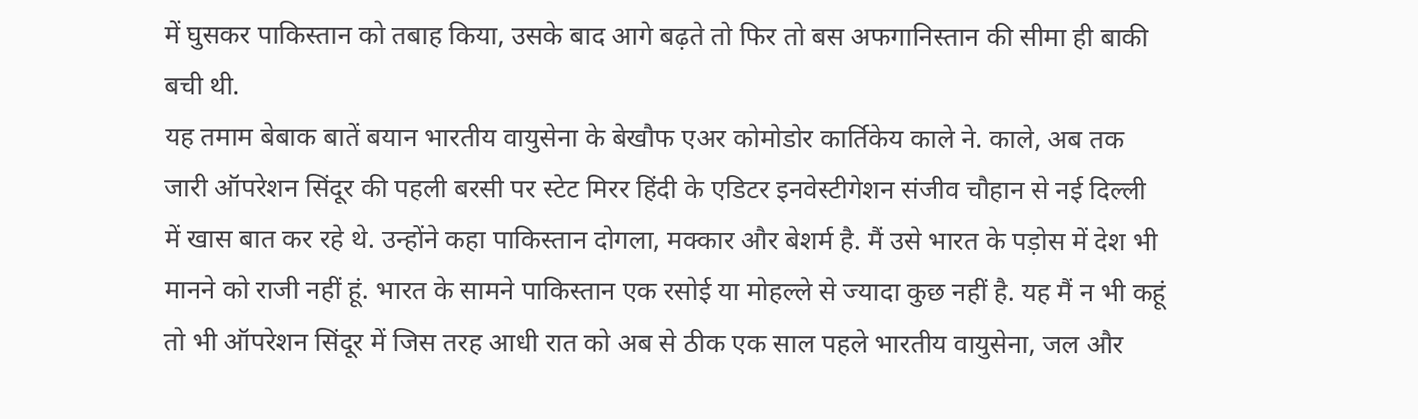में घुसकर पाकिस्तान को तबाह किया, उसके बाद आगे बढ़ते तो फिर तो बस अफगानिस्तान की सीमा ही बाकी बची थी.
यह तमाम बेबाक बातें बयान भारतीय वायुसेना के बेखौफ एअर कोमोडोर कार्तिकेय काले ने. काले, अब तक जारी ऑपरेशन सिंदूर की पहली बरसी पर स्टेट मिरर हिंदी के एडिटर इनवेस्टीगेशन संजीव चौहान से नई दिल्ली में खास बात कर रहे थे. उन्होंने कहा पाकिस्तान दोगला, मक्कार और बेशर्म है. मैं उसे भारत के पड़ोस में देश भी मानने को राजी नहीं हूं. भारत के सामने पाकिस्तान एक रसोई या मोहल्ले से ज्यादा कुछ नहीं है. यह मैं न भी कहूं तो भी ऑपरेशन सिंदूर में जिस तरह आधी रात को अब से ठीक एक साल पहले भारतीय वायुसेना, जल और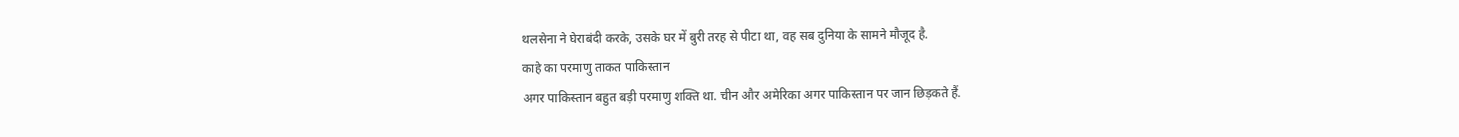थलसेना ने घेराबंदी करके, उसके घर में बुरी तरह से पीटा था, वह सब दुनिया के सामने मौजूद है.
काहे का परमाणु ताकत पाकिस्तान
अगर पाकिस्तान बहुत बड़ी परमाणु शक्ति था. चीन और अमेरिका अगर पाकिस्तान पर जान छिड़कते हैं.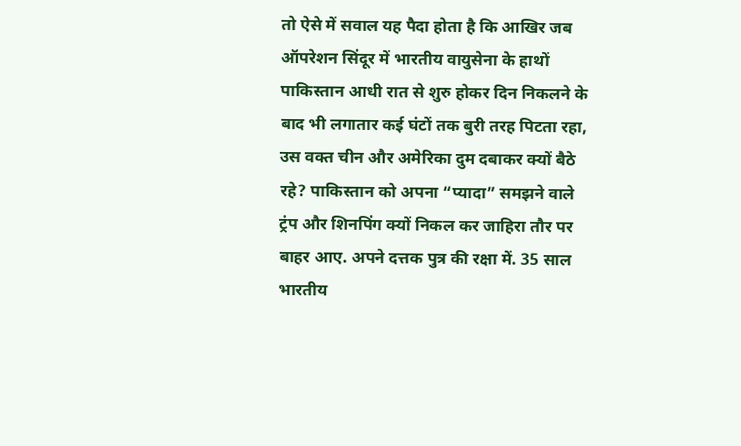तो ऐसे में सवाल यह पैदा होता है कि आखिर जब ऑपरेशन सिंदूर में भारतीय वायुसेना के हाथों पाकिस्तान आधी रात से शुरु होकर दिन निकलने के बाद भी लगातार कई घंटों तक बुरी तरह पिटता रहा, उस वक्त चीन और अमेरिका दुम दबाकर क्यों बैठे रहे? पाकिस्तान को अपना “प्यादा” समझने वाले ट्रंप और शिनपिंग क्यों निकल कर जाहिरा तौर पर बाहर आए. अपने दत्तक पुत्र की रक्षा में. 35 साल भारतीय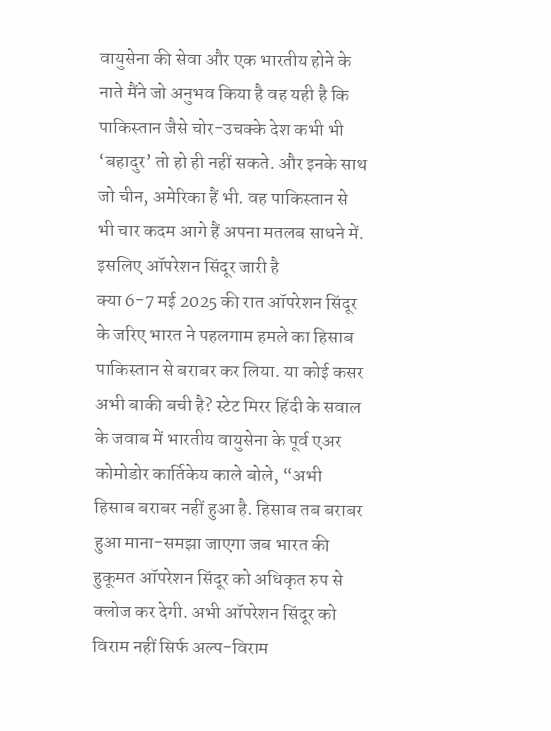वायुसेना की सेवा और एक भारतीय होने के नाते मैंने जो अनुभव किया है वह यही है कि पाकिस्तान जैसे चोर-उचक्के देश कभी भी ‘बहादुर’ तो हो ही नहीं सकते. और इनके साथ जो चीन, अमेरिका हैं भी. वह पाकिस्तान से भी चार कदम आगे हैं अपना मतलब साधने में.
इसलिए ऑपरेशन सिंदूर जारी है
क्या 6-7 मई 2025 की रात ऑपरेशन सिंदूर के जरिए भारत ने पहलगाम हमले का हिसाब पाकिस्तान से बराबर कर लिया. या कोई कसर अभी बाकी बची है? स्टेट मिरर हिंदी के सवाल के जवाब में भारतीय वायुसेना के पूर्व एअर कोमोडोर कार्तिकेय काले बोले, “अभी हिसाब बराबर नहीं हुआ है. हिसाब तब बराबर हुआ माना-समझा जाएगा जब भारत की हुकूमत ऑपरेशन सिंदूर को अधिकृत रुप से क्लोज कर देगी. अभी ऑपरेशन सिंदूर को विराम नहीं सिर्फ अल्प-विराम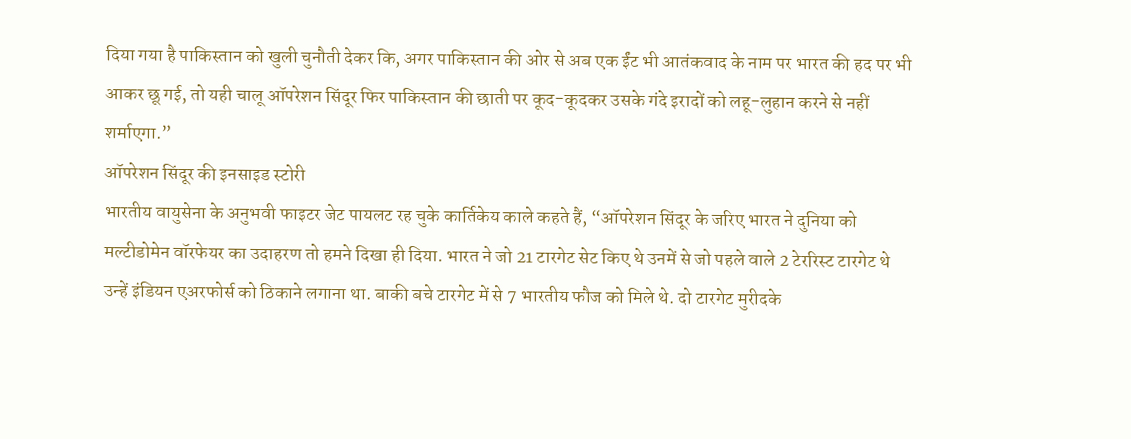दिया गया है पाकिस्तान को खुली चुनौती देकर कि, अगर पाकिस्तान की ओर से अब एक ईंट भी आतंकवाद के नाम पर भारत की हद पर भी आकर छू गई, तो यही चालू ऑपरेशन सिंदूर फिर पाकिस्तान की छाती पर कूद-कूदकर उसके गंदे इरादों को लहू-लुहान करने से नहीं शर्माएगा.”
ऑपरेशन सिंदूर की इनसाइड स्टोरी
भारतीय वायुसेना के अनुभवी फाइटर जेट पायलट रह चुके कार्तिकेय काले कहते हैं, “ऑपरेशन सिंदूर के जरिए भारत ने दुनिया को मल्टीडोमेन वॉरफेयर का उदाहरण तो हमने दिखा ही दिया. भारत ने जो 21 टारगेट सेट किए थे उनमें से जो पहले वाले 2 टेररिस्ट टारगेट थे उन्हें इंडियन एअरफोर्स को ठिकाने लगाना था. बाकी बचे टारगेट में से 7 भारतीय फौज को मिले थे. दो टारगेट मुरीदके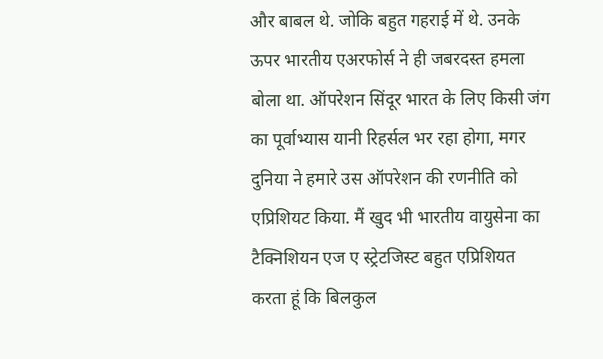और बाबल थे. जोकि बहुत गहराई में थे. उनके ऊपर भारतीय एअरफोर्स ने ही जबरदस्त हमला बोला था. ऑपरेशन सिंदूर भारत के लिए किसी जंग का पूर्वाभ्यास यानी रिहर्सल भर रहा होगा, मगर दुनिया ने हमारे उस ऑपरेशन की रणनीति को एप्रिशियट किया. मैं खुद भी भारतीय वायुसेना का टैक्निशियन एज ए स्ट्रेटजिस्ट बहुत एप्रिशियत करता हूं कि बिलकुल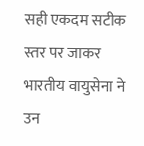सही एकदम सटीक स्तर पर जाकर भारतीय वायुसेना ने उन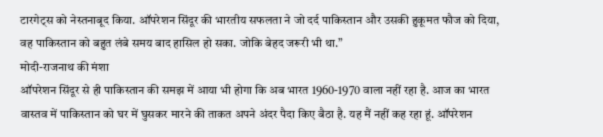टारगेट्स को नेस्तनाबूद किया. ऑपरेशन सिंदूर की भारतीय सफलता ने जो दर्द पाकिस्तान और उसकी हुकूमत फौज को दिया, वह पाकिस्तान को बहुत लंबे समय बाद हासिल हो सका. जोकि बेहद जरूरी भी था.”
मोदी-राजनाथ की मंशा
ऑपरेशन सिंदूर से ही पाकिस्तान की समझ में आया भी होगा कि अब भारत 1960-1970 वाला नहीं रहा है. आज का भारत वास्तव में पाकिस्तान को घर में घुसकर मारने की ताकत अपने अंदर पैदा किए बैठा है. यह मैं नहीं कह रहा हूं. ऑपरेशन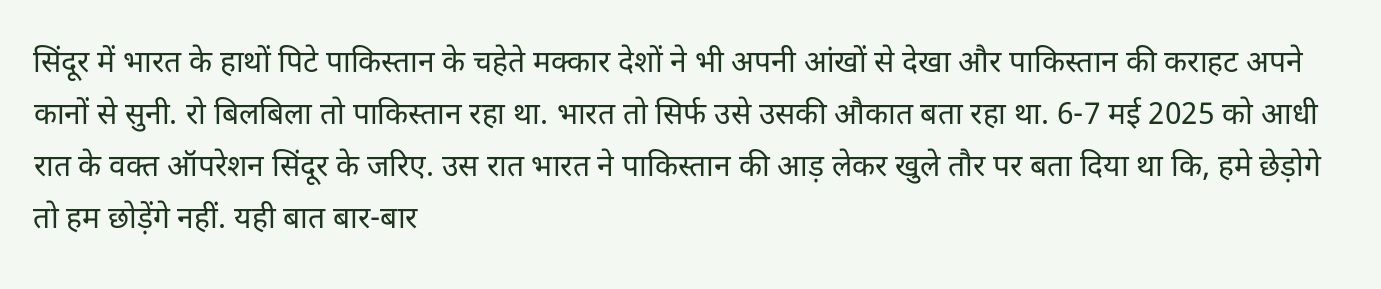सिंदूर में भारत के हाथों पिटे पाकिस्तान के चहेते मक्कार देशों ने भी अपनी आंखों से देखा और पाकिस्तान की कराहट अपने कानों से सुनी. रो बिलबिला तो पाकिस्तान रहा था. भारत तो सिर्फ उसे उसकी औकात बता रहा था. 6-7 मई 2025 को आधी रात के वक्त ऑपरेशन सिंदूर के जरिए. उस रात भारत ने पाकिस्तान की आड़ लेकर खुले तौर पर बता दिया था कि, हमे छेड़ोगे तो हम छोड़ेंगे नहीं. यही बात बार-बार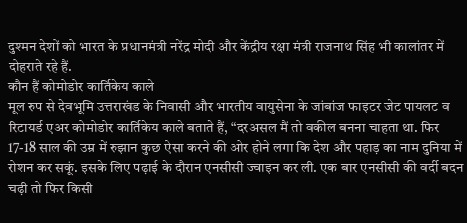दुश्मन देशों को भारत के प्रधानमंत्री नरेंद्र मोदी और केंद्रीय रक्षा मंत्री राजनाथ सिंह भी कालांतर में दोहराते रहे हैं.
कौन हैं कोमोडोर कार्तिकेय काले
मूल रुप से देवभूमि उत्तराखंड के निवासी और भारतीय वायुसेना के जांबांज फाइटर जेट पायलट व रिटायर्ड एअर कोमोडोर कार्तिकेय काले बताते हैं, “दरअसल मैं तो वकील बनना चाहता था. फिर 17-18 साल की उम्र में रुझान कुछ ऐसा करने की ओर होने लगा कि देश और पहाड़ का नाम दुनिया में रोशन कर सकूं. इसके लिए पढ़ाई के दौरान एनसीसी ज्वाइन कर ली. एक बार एनसीसी की वर्दी बदन चढ़ी तो फिर किसी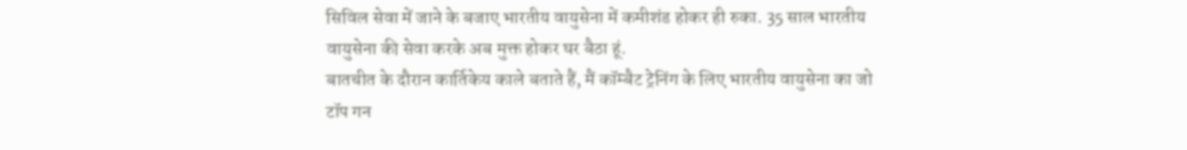सिविल सेवा में जाने के बजाए भारतीय वायुसेना में कमीशंड होकर ही रुका. 35 साल भारतीय वायुसेना की सेवा करके अब मुक्त होकर घर बैठा हूं.
बातचीत के दौरान कार्तिकेय काले बताते हैं, मैं कॉम्बैट ट्रेनिंग के लिए भारतीय वायुसेना का जो टॉप गन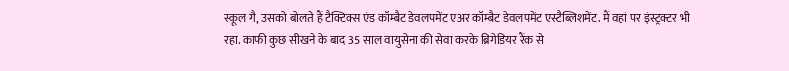स्कूल गै, उसको बोलते हैं टैक्टिक्स एंड कॉम्बैट डेवलपमेंट एअर कॉम्बैट डेवलपमेंट एस्टैब्लिशमेंट. मैं वहां पर इंस्ट्रक्टर भी रहा. काफी कुछ सीखने के बाद 35 साल वायुसेना की सेवा करके ब्रिगेडियर रैंक से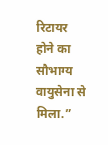रिटायर होने का सौभाग्य वायुसेना से मिला.”